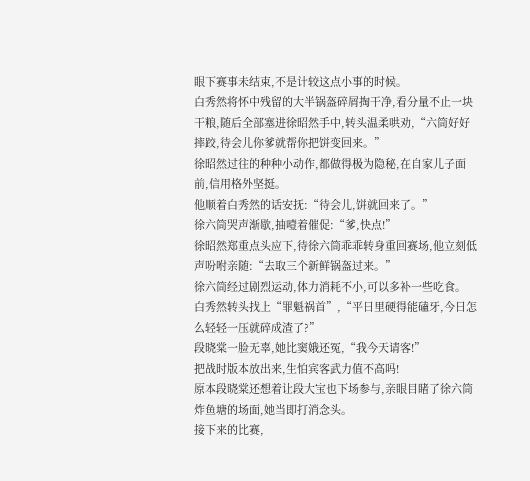眼下赛事未结束,不是计较这点小事的时候。
白秀然将怀中残留的大半锅盔碎屑掏干净,看分量不止一块干粮,随后全部塞进徐昭然手中,转头温柔哄劝,“六筒好好摔跤,待会儿你爹就帮你把饼变回来。”
徐昭然过往的种种小动作,都做得极为隐秘,在自家儿子面前,信用格外坚挺。
他顺着白秀然的话安抚:“待会儿,饼就回来了。”
徐六筒哭声渐歇,抽噎着催促:“爹,快点!”
徐昭然郑重点头应下,待徐六筒乖乖转身重回赛场,他立刻低声吩咐亲随:“去取三个新鲜锅盔过来。”
徐六筒经过剧烈运动,体力消耗不小,可以多补一些吃食。
白秀然转头找上“罪魁祸首”,“平日里硬得能磕牙,今日怎么轻轻一压就碎成渣了?”
段晓棠一脸无辜,她比窦娥还冤,“我今天请客!”
把战时版本放出来,生怕宾客武力值不高吗!
原本段晓棠还想着让段大宝也下场参与,亲眼目睹了徐六筒炸鱼塘的场面,她当即打消念头。
接下来的比赛,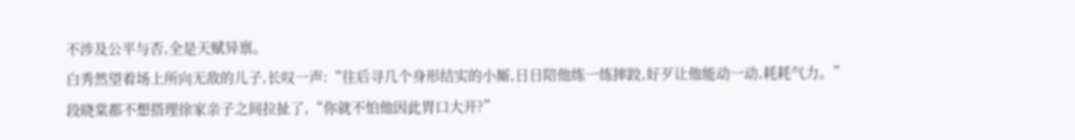不涉及公平与否,全是天赋异禀。
白秀然望着场上所向无敌的儿子,长叹一声:“往后寻几个身形结实的小厮,日日陪他练一练摔跤,好歹让他能动一动,耗耗气力。”
段晓棠都不想搭理徐家亲子之间拉扯了,“你就不怕他因此胃口大开?”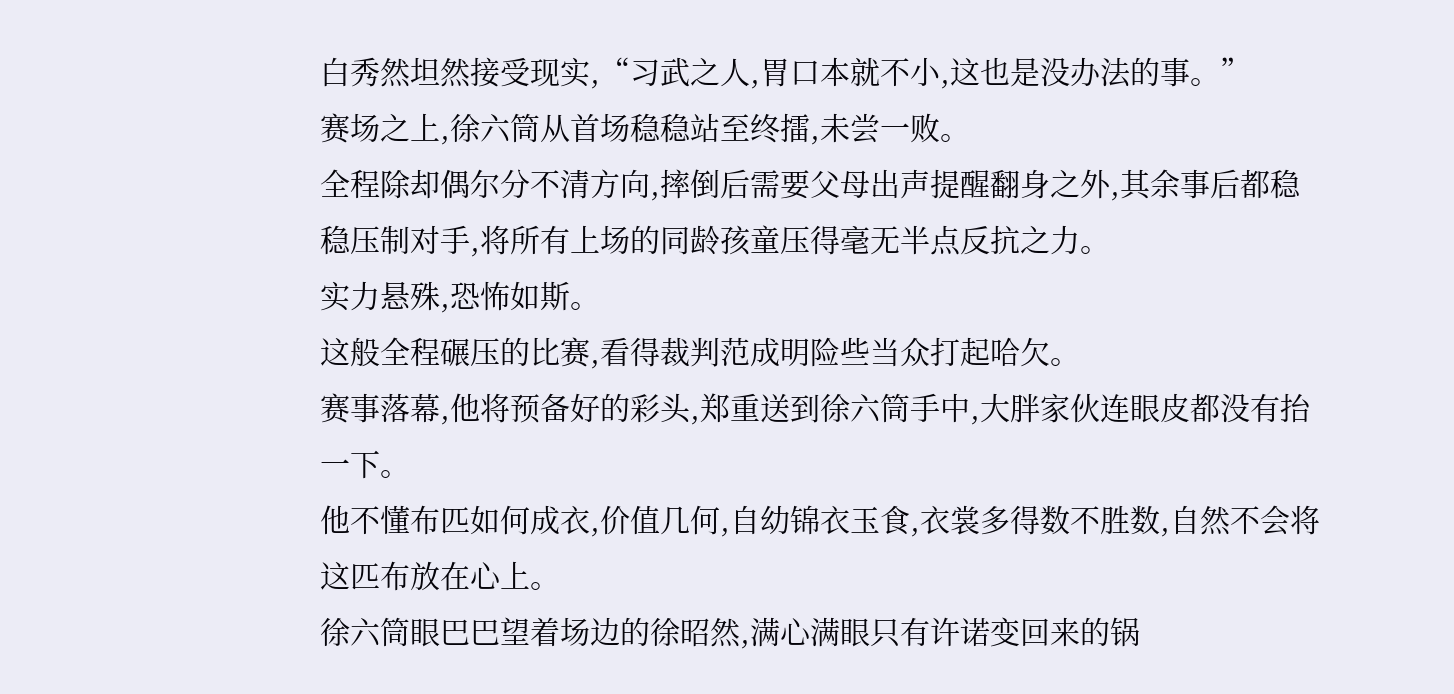白秀然坦然接受现实,“习武之人,胃口本就不小,这也是没办法的事。”
赛场之上,徐六筒从首场稳稳站至终擂,未尝一败。
全程除却偶尔分不清方向,摔倒后需要父母出声提醒翻身之外,其余事后都稳稳压制对手,将所有上场的同龄孩童压得毫无半点反抗之力。
实力悬殊,恐怖如斯。
这般全程碾压的比赛,看得裁判范成明险些当众打起哈欠。
赛事落幕,他将预备好的彩头,郑重送到徐六筒手中,大胖家伙连眼皮都没有抬一下。
他不懂布匹如何成衣,价值几何,自幼锦衣玉食,衣裳多得数不胜数,自然不会将这匹布放在心上。
徐六筒眼巴巴望着场边的徐昭然,满心满眼只有许诺变回来的锅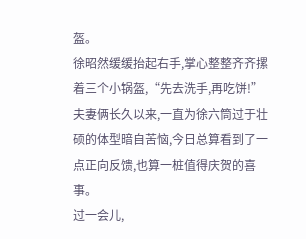盔。
徐昭然缓缓抬起右手,掌心整整齐齐摞着三个小锅盔,“先去洗手,再吃饼!”
夫妻俩长久以来,一直为徐六筒过于壮硕的体型暗自苦恼,今日总算看到了一点正向反馈,也算一桩值得庆贺的喜事。
过一会儿,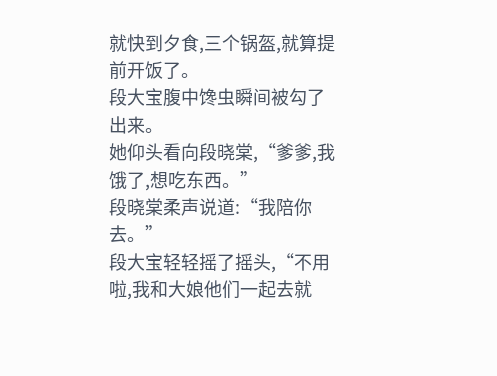就快到夕食,三个锅盔,就算提前开饭了。
段大宝腹中馋虫瞬间被勾了出来。
她仰头看向段晓棠,“爹爹,我饿了,想吃东西。”
段晓棠柔声说道:“我陪你去。”
段大宝轻轻摇了摇头,“不用啦,我和大娘他们一起去就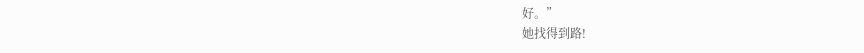好。”
她找得到路!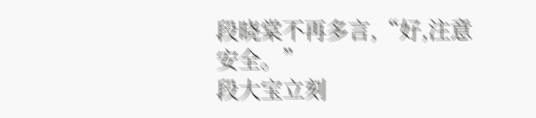段晓棠不再多言,“好,注意安全。”
段大宝立刻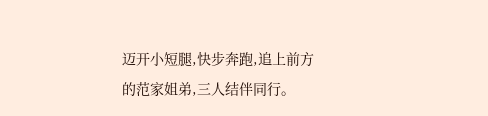迈开小短腿,快步奔跑,追上前方的范家姐弟,三人结伴同行。